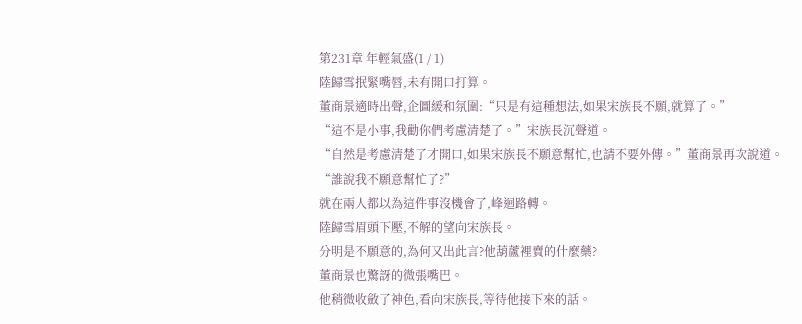第231章 年輕氣盛(1 / 1)
陸歸雪抿緊嘴唇,未有開口打算。
董商景適時出聲,企圖緩和氛圍:“只是有這種想法,如果宋族長不願,就算了。”
“這不是小事,我勸你們考慮清楚了。”宋族長沉聲道。
“自然是考慮清楚了才開口,如果宋族長不願意幫忙,也請不要外傳。”董商景再次說道。
“誰說我不願意幫忙了?”
就在兩人都以為這件事沒機會了,峰迴路轉。
陸歸雪眉頭下壓,不解的望向宋族長。
分明是不願意的,為何又出此言?他葫蘆裡賣的什麼藥?
董商景也驚訝的微張嘴巴。
他稍微收斂了神色,看向宋族長,等待他接下來的話。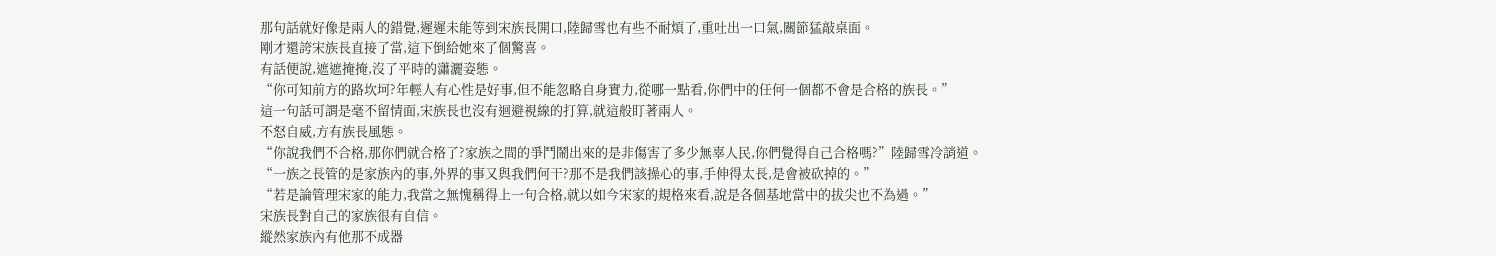那句話就好像是兩人的錯覺,遲遲未能等到宋族長開口,陸歸雪也有些不耐煩了,重吐出一口氣,關節猛敲桌面。
剛才還誇宋族長直接了當,這下倒給她來了個驚喜。
有話便說,遮遮掩掩,沒了平時的瀟灑姿態。
“你可知前方的路坎坷?年輕人有心性是好事,但不能忽略自身實力,從哪一點看,你們中的任何一個都不會是合格的族長。”
這一句話可謂是毫不留情面,宋族長也沒有迴避視線的打算,就這般盯著兩人。
不怒自威,方有族長風態。
“你說我們不合格,那你們就合格了?家族之間的爭鬥鬧出來的是非傷害了多少無辜人民,你們覺得自己合格嗎?”陸歸雪冷誚道。
“一族之長管的是家族內的事,外界的事又與我們何干?那不是我們該操心的事,手伸得太長,是會被砍掉的。”
“若是論管理宋家的能力,我當之無愧稱得上一句合格,就以如今宋家的規格來看,說是各個基地當中的拔尖也不為過。”
宋族長對自己的家族很有自信。
縱然家族內有他那不成器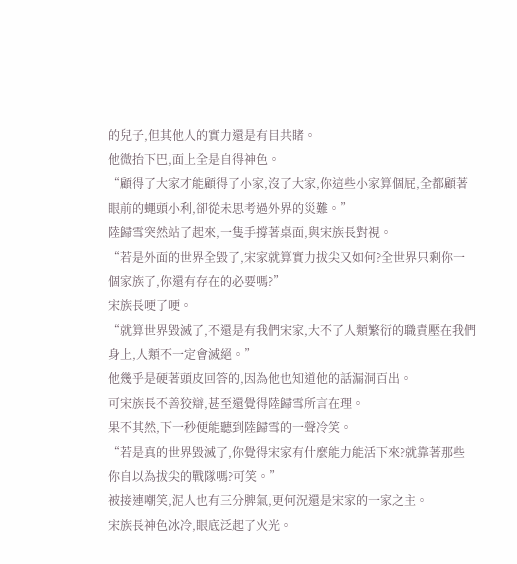的兒子,但其他人的實力還是有目共睹。
他微抬下巴,面上全是自得神色。
“顧得了大家才能顧得了小家,沒了大家,你這些小家算個屁,全都顧著眼前的蠅頭小利,卻從未思考過外界的災難。”
陸歸雪突然站了起來,一隻手撐著桌面,與宋族長對視。
“若是外面的世界全毀了,宋家就算實力拔尖又如何?全世界只剩你一個家族了,你還有存在的必要嗎?”
宋族長哽了哽。
“就算世界毀滅了,不還是有我們宋家,大不了人類繁衍的職責壓在我們身上,人類不一定會滅絕。”
他幾乎是硬著頭皮回答的,因為他也知道他的話漏洞百出。
可宋族長不善狡辯,甚至還覺得陸歸雪所言在理。
果不其然,下一秒便能聽到陸歸雪的一聲冷笑。
“若是真的世界毀滅了,你覺得宋家有什麼能力能活下來?就靠著那些你自以為拔尖的戰隊嗎?可笑。”
被接連嘲笑,泥人也有三分脾氣,更何況還是宋家的一家之主。
宋族長神色冰冷,眼底泛起了火光。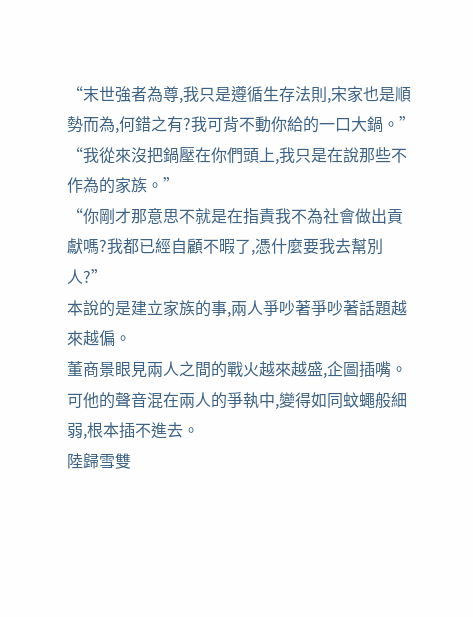“末世強者為尊,我只是遵循生存法則,宋家也是順勢而為,何錯之有?我可背不動你給的一口大鍋。”
“我從來沒把鍋壓在你們頭上,我只是在說那些不作為的家族。”
“你剛才那意思不就是在指責我不為社會做出貢獻嗎?我都已經自顧不暇了,憑什麼要我去幫別人?”
本說的是建立家族的事,兩人爭吵著爭吵著話題越來越偏。
董商景眼見兩人之間的戰火越來越盛,企圖插嘴。
可他的聲音混在兩人的爭執中,變得如同蚊蠅般細弱,根本插不進去。
陸歸雪雙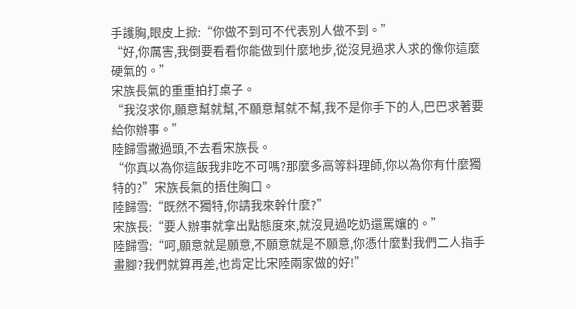手護胸,眼皮上掀:“你做不到可不代表別人做不到。”
“好,你厲害,我倒要看看你能做到什麼地步,從沒見過求人求的像你這麼硬氣的。”
宋族長氣的重重拍打桌子。
“我沒求你,願意幫就幫,不願意幫就不幫,我不是你手下的人,巴巴求著要給你辦事。”
陸歸雪撇過頭,不去看宋族長。
“你真以為你這飯我非吃不可嗎?那麼多高等料理師,你以為你有什麼獨特的?”宋族長氣的捂住胸口。
陸歸雪:“既然不獨特,你請我來幹什麼?”
宋族長:“要人辦事就拿出點態度來,就沒見過吃奶還罵孃的。”
陸歸雪:“呵,願意就是願意,不願意就是不願意,你憑什麼對我們二人指手畫腳?我們就算再差,也肯定比宋陸兩家做的好!”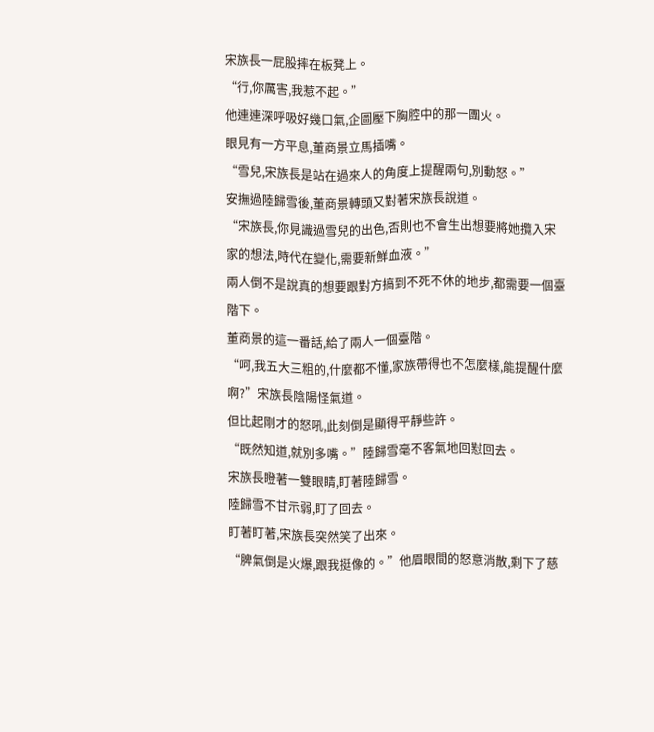宋族長一屁股摔在板凳上。
“行,你厲害,我惹不起。”
他連連深呼吸好幾口氣,企圖壓下胸腔中的那一團火。
眼見有一方平息,董商景立馬插嘴。
“雪兒,宋族長是站在過來人的角度上提醒兩句,別動怒。”
安撫過陸歸雪後,董商景轉頭又對著宋族長說道。
“宋族長,你見識過雪兒的出色,否則也不會生出想要將她攬入宋家的想法,時代在變化,需要新鮮血液。”
兩人倒不是說真的想要跟對方搞到不死不休的地步,都需要一個臺階下。
董商景的這一番話,給了兩人一個臺階。
“呵,我五大三粗的,什麼都不懂,家族帶得也不怎麼樣,能提醒什麼啊?”宋族長陰陽怪氣道。
但比起剛才的怒吼,此刻倒是顯得平靜些許。
“既然知道,就別多嘴。”陸歸雪毫不客氣地回懟回去。
宋族長瞪著一雙眼睛,盯著陸歸雪。
陸歸雪不甘示弱,盯了回去。
盯著盯著,宋族長突然笑了出來。
“脾氣倒是火爆,跟我挺像的。”他眉眼間的怒意消散,剩下了慈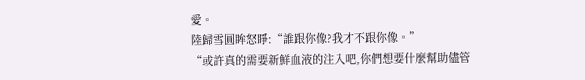愛。
陸歸雪圓眸怒睜:“誰跟你像?我才不跟你像。”
“或許真的需要新鮮血液的注入吧,你們想要什麼幫助儘管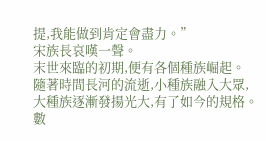提,我能做到肯定會盡力。”
宋族長哀嘆一聲。
末世來臨的初期,便有各個種族崛起。
隨著時間長河的流逝,小種族融入大眾,大種族逐漸發揚光大,有了如今的規格。
數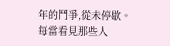年的鬥爭,從未停歇。
每當看見那些人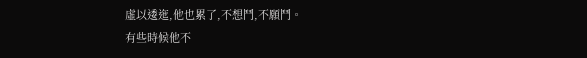虛以逶迤,他也累了,不想鬥,不願鬥。
有些時候他不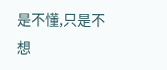是不懂,只是不想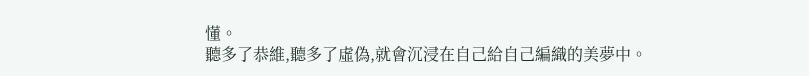懂。
聽多了恭維,聽多了虛偽,就會沉浸在自己給自己編織的美夢中。